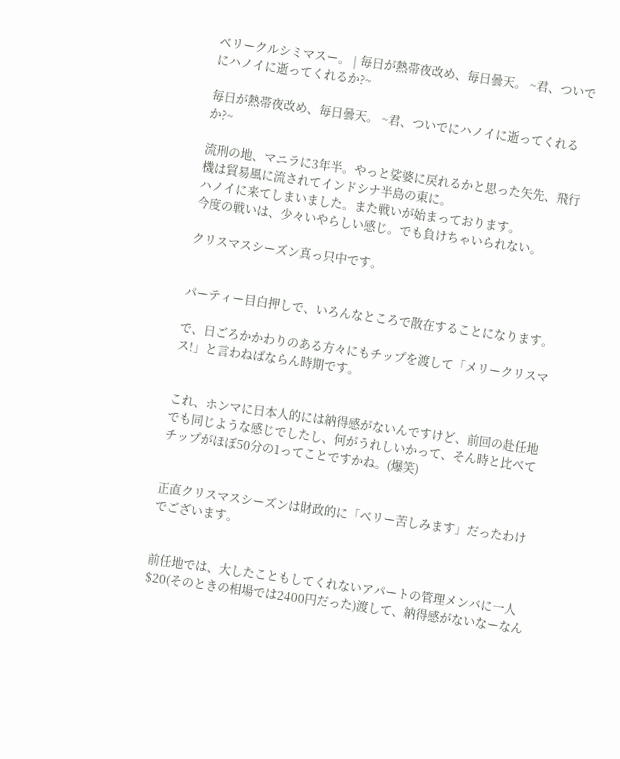ベリークルシミマスー。 | 毎日が熱帯夜改め、毎日曇天。 ~君、ついでにハノイに逝ってくれるか?~

毎日が熱帯夜改め、毎日曇天。 ~君、ついでにハノイに逝ってくれるか?~

流刑の地、マニラに3年半。やっと娑婆に戻れるかと思った矢先、飛行機は貿易風に流されてインドシナ半島の東に。
ハノイに来てしまいました。また戦いが始まっております。
今度の戦いは、少々いやらしい感じ。でも負けちゃいられない。

クリスマスシーズン真っ只中です。


パーティー目白押しで、いろんなところで散在することになります。

で、日ごろかかわりのある方々にもチップを渡して「メリークリスマス!」と言わねばならん時期です。


これ、ホンマに日本人的には納得感がないんですけど、前回の赴任地でも同じような感じでしたし、何がうれしいかって、そん時と比べてチップがほぼ50分の1ってことですかね。(爆笑)


正直クリスマスシーズンは財政的に「ベリー苦しみます」だったわけでございます。


前任地では、大したこともしてくれないアパートの管理メンバに一人$20(そのときの相場では2400円だった)渡して、納得感がないなーなん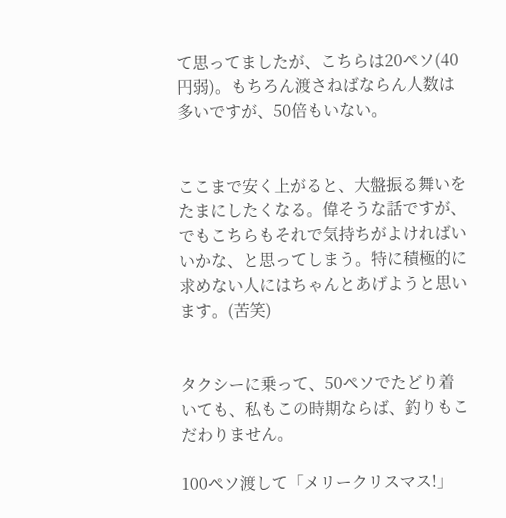て思ってましたが、こちらは20ペソ(40円弱)。もちろん渡さねばならん人数は多いですが、50倍もいない。


ここまで安く上がると、大盤振る舞いをたまにしたくなる。偉そうな話ですが、でもこちらもそれで気持ちがよければいいかな、と思ってしまう。特に積極的に求めない人にはちゃんとあげようと思います。(苦笑)


タクシーに乗って、50ペソでたどり着いても、私もこの時期ならば、釣りもこだわりません。

100ペソ渡して「メリークリスマス!」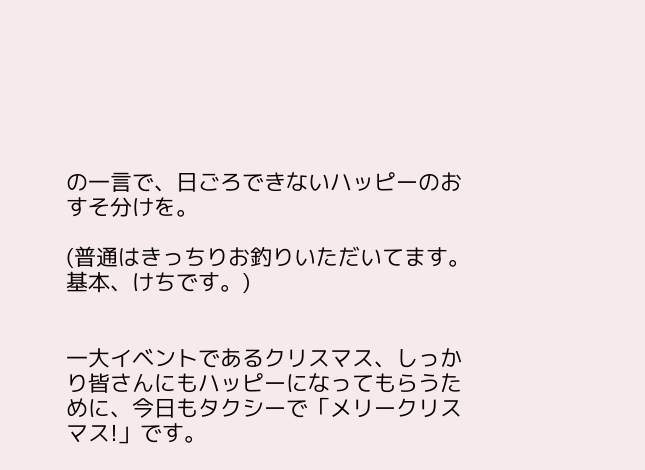の一言で、日ごろできないハッピーのおすそ分けを。

(普通はきっちりお釣りいただいてます。基本、けちです。)


一大イベントであるクリスマス、しっかり皆さんにもハッピーになってもらうために、今日もタクシーで「メリークリスマス!」です。